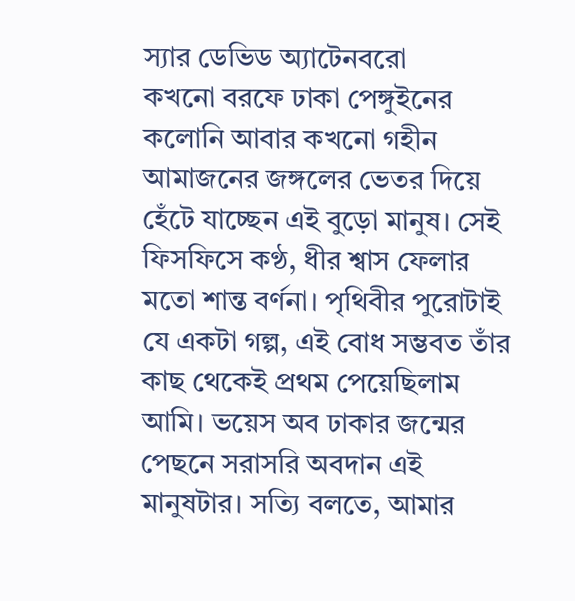স্যার ডেভিড অ্যাটেনবরো
কখনো বরফে ঢাকা পেঙ্গুইনের কলোনি আবার কখনো গহীন আমাজনের জঙ্গলের ভেতর দিয়ে হেঁটে যাচ্ছেন এই বুড়ো মানুষ। সেই ফিসফিসে কণ্ঠ, ধীর শ্বাস ফেলার মতো শান্ত বর্ণনা। পৃথিবীর পুরোটাই যে একটা গল্প, এই বোধ সম্ভবত তাঁর কাছ থেকেই প্রথম পেয়েছিলাম আমি। ভয়েস অব ঢাকার জন্মের পেছনে সরাসরি অবদান এই মানুষটার। সত্যি বলতে, আমার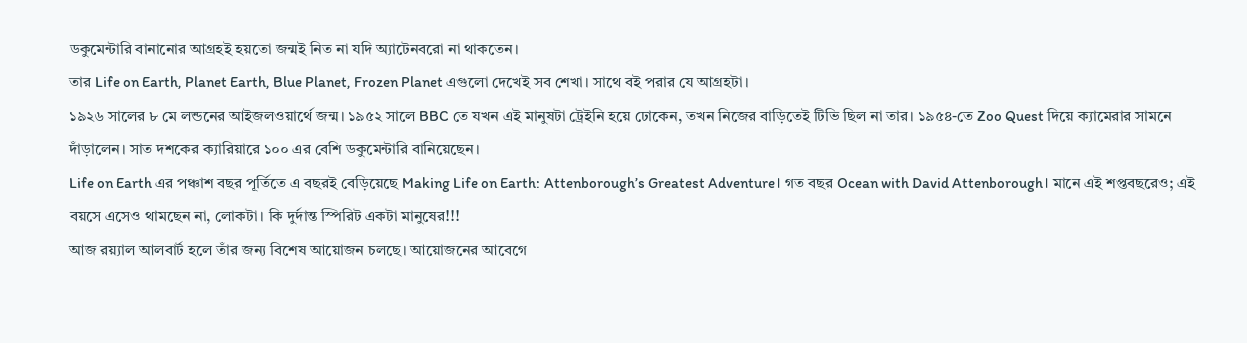ডকুমেন্টারি বানানোর আগ্রহই হয়তো জন্মই নিত না যদি অ্যাটেনবরো না থাকতেন।
তার Life on Earth, Planet Earth, Blue Planet, Frozen Planet এগুলো দেখেই সব শেখা। সাথে বই পরার যে আগ্রহটা।
১৯২৬ সালের ৮ মে লন্ডনের আইজলওয়ার্থে জন্ম। ১৯৫২ সালে BBC তে যখন এই মানুষটা ট্রেইনি হয়ে ঢোকেন, তখন নিজের বাড়িতেই টিভি ছিল না তার। ১৯৫৪-তে Zoo Quest দিয়ে ক্যামেরার সামনে দাঁড়ালেন। সাত দশকের ক্যারিয়ারে ১০০ এর বেশি ডকুমেন্টারি বানিয়েছেন।
Life on Earth এর পঞ্চাশ বছর পূর্তিতে এ বছরই বেড়িয়েছে Making Life on Earth: Attenborough’s Greatest Adventure। গত বছর Ocean with David Attenborough। মানে এই শপ্তবছরেও; এই বয়সে এসেও থামছেন না, লোকটা। কি দুর্দান্ত স্পিরিট একটা মানুষের!!!
আজ রয়্যাল আলবার্ট হলে তাঁর জন্য বিশেষ আয়োজন চলছে। আয়োজনের আবেগে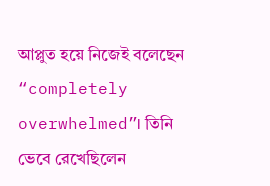আপ্লুত হয়ে নিজেই বলেছেন “completely overwhelmed”। তিনি ভেবে রেখেছিলেন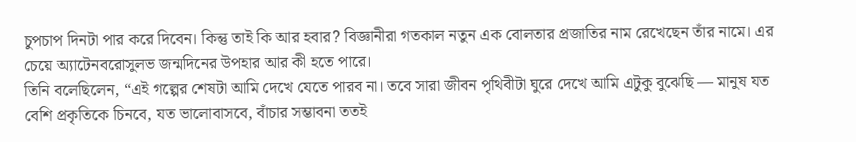চুপচাপ দিনটা পার করে দিবেন। কিন্তু তাই কি আর হবার? বিজ্ঞানীরা গতকাল নতুন এক বোলতার প্রজাতির নাম রেখেছেন তাঁর নামে। এর চেয়ে অ্যাটেনবরোসুলভ জন্মদিনের উপহার আর কী হতে পারে।
তিনি বলেছিলেন, “এই গল্পের শেষটা আমি দেখে যেতে পারব না। তবে সারা জীবন পৃথিবীটা ঘুরে দেখে আমি এটুকু বুঝেছি — মানুষ যত বেশি প্রকৃতিকে চিনবে, যত ভালোবাসবে, বাঁচার সম্ভাবনা ততই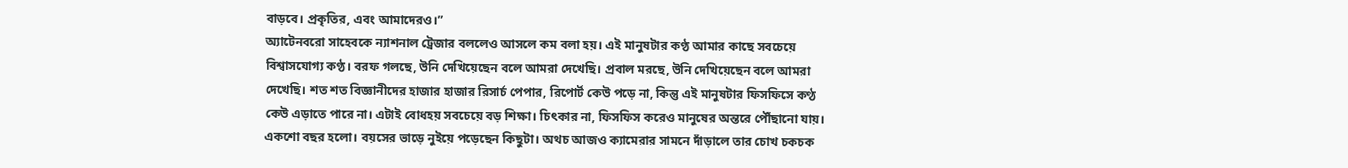বাড়বে। প্রকৃতির, এবং আমাদেরও।”
অ্যাটেনবরো সাহেবকে ন্যাশনাল ট্রেজার বললেও আসলে কম বলা হয়। এই মানুষটার কণ্ঠ আমার কাছে সবচেয়ে বিশ্বাসযোগ্য কণ্ঠ। বরফ গলছে, উনি দেখিয়েছেন বলে আমরা দেখেছি। প্রবাল মরছে, উনি দেখিয়েছেন বলে আমরা দেখেছি। শত শত বিজ্ঞানীদের হাজার হাজার রিসার্চ পেপার, রিপোর্ট কেউ পড়ে না, কিন্তু এই মানুষটার ফিসফিসে কণ্ঠ কেউ এড়াতে পারে না। এটাই বোধহয় সবচেয়ে বড় শিক্ষা। চিৎকার না, ফিসফিস করেও মানুষের অন্তরে পৌঁছানো যায়।
একশো বছর হলো। বয়সের ভাড়ে নুইয়ে পড়েছেন কিছুটা। অথচ আজও ক্যামেরার সামনে দাঁড়ালে তার চোখ চকচক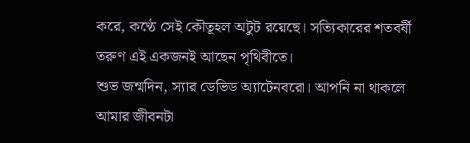করে, কণ্ঠে সেই কৌতূহল অটুট রয়েছে। সত্যিকারের শতবর্ষী তরুণ এই একজনই আছেন পৃথিবীতে।
শুভ জন্মদিন, স্যার ডেভিড অ্যাটেনবরো। আপনি না থাকলে আমার জীবনটা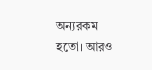অন্যরকম হতো। আরও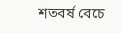শতবর্ষ বেচে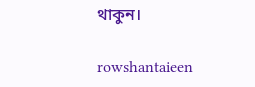থাকুন।

rowshantaieen